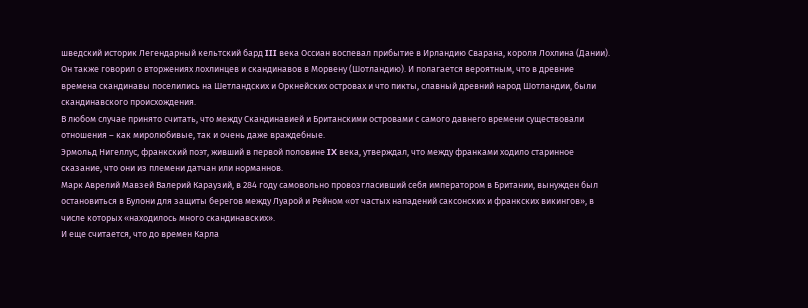шведский историк Легендарный кельтский бард III века Оссиан воспевал прибытие в Ирландию Сварана, короля Лохлина (Дании). Он также говорил о вторжениях лохлинцев и скандинавов в Морвену (Шотландию). И полагается вероятным, что в древние времена скандинавы поселились на Шетландских и Оркнейских островах и что пикты, славный древний народ Шотландии, были скандинавского происхождения.
В любом случае принято считать, что между Скандинавией и Британскими островами с самого давнего времени существовали отношения – как миролюбивые, так и очень даже враждебные.
Эрмольд Нигеллус, франкский поэт, живший в первой половине IX века, утверждал, что между франками ходило старинное сказание, что они из племени датчан или норманнов.
Марк Аврелий Мавзей Валерий Караузий, в 284 году самовольно провозгласивший себя императором в Британии, вынужден был остановиться в Булони для защиты берегов между Луарой и Рейном «от частых нападений саксонских и франкских викингов», в числе которых «находилось много скандинавских».
И еще считается, что до времен Карла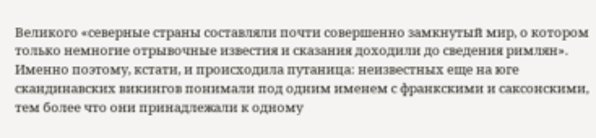Великого «северные страны составляли почти совершенно замкнутый мир, о котором только немногие отрывочные известия и сказания доходили до сведения римлян». Именно поэтому, кстати, и происходила путаница: неизвестных еще на юге скандинавских викингов понимали под одним именем с франкскими и саксонскими, тем более что они принадлежали к одному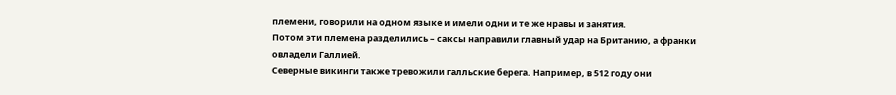племени, говорили на одном языке и имели одни и те же нравы и занятия.
Потом эти племена разделились – саксы направили главный удар на Британию, а франки овладели Галлией.
Северные викинги также тревожили галльские берега. Например, в 512 году они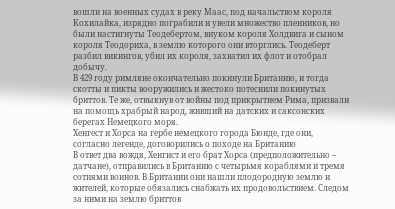вошли на военных судах в реку Маас, под начальством короля Кохилайка, изрядно пограбили и увели множество пленников, но были настигнуты Теодебертом, внуком короля Холдвига и сыном короля Теодориха, в землю которого они вторглись. Теодеберт разбил викингов, убил их короля, захватил их флот и отобрал добычу.
В 429 году римляне окончательно покинули Британию, и тогда скотты и пикты вооружились и жестоко потеснили покинутых бриттов. Те же, отвыкнув от войны под прикрытием Рима, призвали на помощь храбрый народ, живший на датских и саксонских берегах Немецкого моря.
Хенгест и Хорса на гербе немецкого города Бюнде, где они, согласно легенде, договорились о походе на Британию
В ответ два вождя, Хенгист и его брат Хорса (предположительно – датчане), отправились в Британию с четырьмя кораблями и тремя сотнями воинов. В Британии они нашли плодородную землю и жителей, которые обязались снабжать их продовольствием. Следом за ними на землю бриттов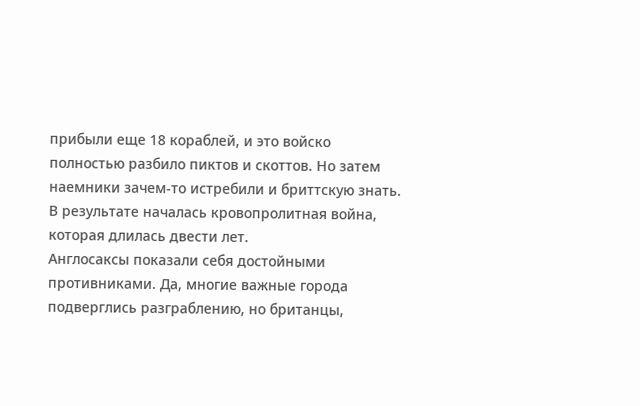прибыли еще 18 кораблей, и это войско полностью разбило пиктов и скоттов. Но затем наемники зачем-то истребили и бриттскую знать. В результате началась кровопролитная война, которая длилась двести лет.
Англосаксы показали себя достойными противниками. Да, многие важные города подверглись разграблению, но британцы,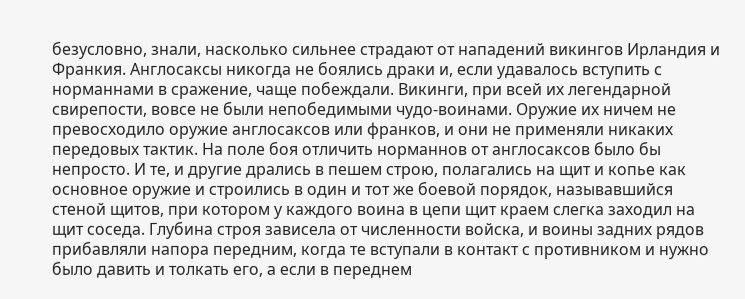безусловно, знали, насколько сильнее страдают от нападений викингов Ирландия и Франкия. Англосаксы никогда не боялись драки и, если удавалось вступить с норманнами в сражение, чаще побеждали. Викинги, при всей их легендарной свирепости, вовсе не были непобедимыми чудо-воинами. Оружие их ничем не превосходило оружие англосаксов или франков, и они не применяли никаких передовых тактик. На поле боя отличить норманнов от англосаксов было бы непросто. И те, и другие дрались в пешем строю, полагались на щит и копье как основное оружие и строились в один и тот же боевой порядок, называвшийся стеной щитов, при котором у каждого воина в цепи щит краем слегка заходил на щит соседа. Глубина строя зависела от численности войска, и воины задних рядов прибавляли напора передним, когда те вступали в контакт с противником и нужно было давить и толкать его, а если в переднем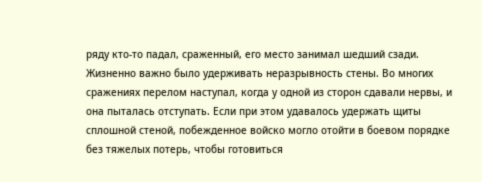ряду кто-то падал, сраженный, его место занимал шедший сзади. Жизненно важно было удерживать неразрывность стены. Во многих сражениях перелом наступал, когда у одной из сторон сдавали нервы, и она пыталась отступать. Если при этом удавалось удержать щиты сплошной стеной, побежденное войско могло отойти в боевом порядке без тяжелых потерь, чтобы готовиться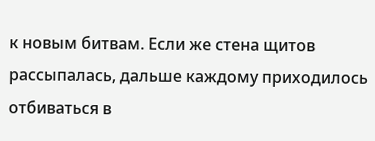к новым битвам. Если же стена щитов рассыпалась, дальше каждому приходилось отбиваться в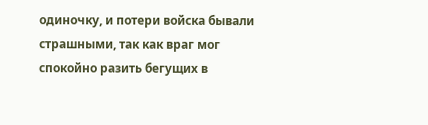одиночку, и потери войска бывали страшными, так как враг мог спокойно разить бегущих в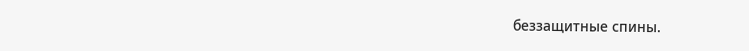беззащитные спины.